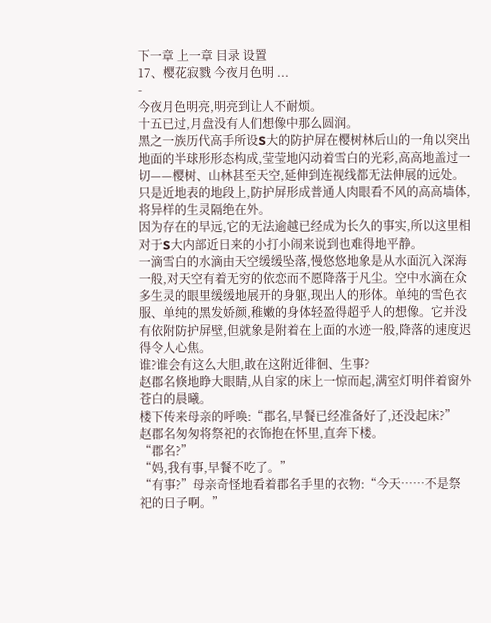下一章 上一章 目录 设置
17、樱花寂戮 今夜月色明 ...
-
今夜月色明亮,明亮到让人不耐烦。
十五已过,月盘没有人们想像中那么圆润。
黑之一族历代高手所设S大的防护屏在樱树林后山的一角以突出地面的半球形形态构成,莹莹地闪动着雪白的光彩,高高地盖过一切——樱树、山林甚至天空,延伸到连视线都无法伸展的远处。只是近地表的地段上,防护屏形成普通人肉眼看不风的高高墙体,将异样的生灵隔绝在外。
因为存在的早远,它的无法逾越已经成为长久的事实,所以这里相对于S大内部近日来的小打小闹来说到也难得地平静。
一滴雪白的水滴由天空缓缓坠落,慢悠悠地象是从水面沉入深海一般,对天空有着无穷的依恋而不愿降落于凡尘。空中水滴在众多生灵的眼里缓缓地展开的身躯,现出人的形体。单纯的雪色衣服、单纯的黑发娇颜,稚嫩的身体轻盈得超乎人的想像。它并没有依附防护屏壁,但就象是附着在上面的水迹一般,降落的速度迟得令人心焦。
谁?谁会有这么大胆,敢在这附近徘徊、生事?
赵郡名倏地睁大眼睛,从自家的床上一惊而起,满室灯明伴着窗外苍白的晨曦。
楼下传来母亲的呼唤:“郡名,早餐已经准备好了,还没起床?”
赵郡名匆匆将祭祀的衣饰抱在怀里,直奔下楼。
“郡名?”
“妈,我有事,早餐不吃了。”
“有事?”母亲奇怪地看着郡名手里的衣物:“今天……不是祭祀的日子啊。”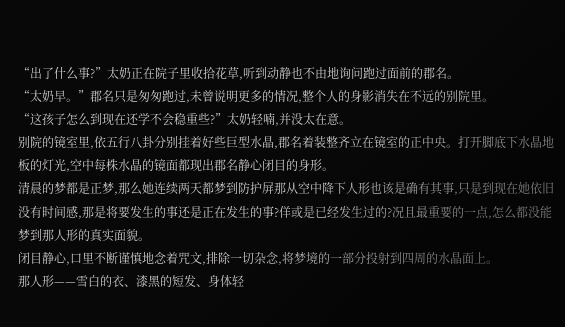“出了什么事?”太奶正在院子里收拾花草,听到动静也不由地询问跑过面前的郡名。
“太奶早。”郡名只是匆匆跑过,未曾说明更多的情况,整个人的身影消失在不远的别院里。
“这孩子怎么到现在还学不会稳重些?”太奶轻喃,并没太在意。
别院的镜室里,依五行八卦分别挂着好些巨型水晶,郡名着装整齐立在镜室的正中央。打开脚底下水晶地板的灯光,空中每株水晶的镜面都现出郡名静心闭目的身形。
清晨的梦都是正梦,那么她连续两天都梦到防护屏那从空中降下人形也该是确有其事,只是到现在她依旧没有时间感,那是将要发生的事还是正在发生的事?佯或是已经发生过的?况且最重要的一点,怎么都没能梦到那人形的真实面貌。
闭目静心,口里不断谨慎地念着咒文,排除一切杂念,将梦境的一部分投射到四周的水晶面上。
那人形——雪白的衣、漆黑的短发、身体轻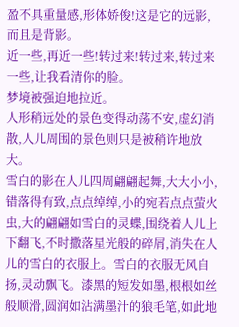盈不具重量感,形体娇俊!这是它的远影,而且是背影。
近一些,再近一些!转过来!转过来,转过来一些,让我看清你的脸。
梦境被强迫地拉近。
人形稍远处的景色变得动荡不安,虚幻消散,人儿周围的景色则只是被稍许地放大。
雪白的影在人儿四周翩翩起舞,大大小小,错落得有致,点点绰绰,小的宛若点点萤火虫,大的翩翩如雪白的灵蝶,围绕着人儿上下翻飞,不时撒落星光般的碎屑,消失在人儿的雪白的衣服上。雪白的衣服无风自扬,灵动飘飞。漆黑的短发如墨,根根如丝般顺滑,圆润如沾满墨汁的狼毛笔,如此地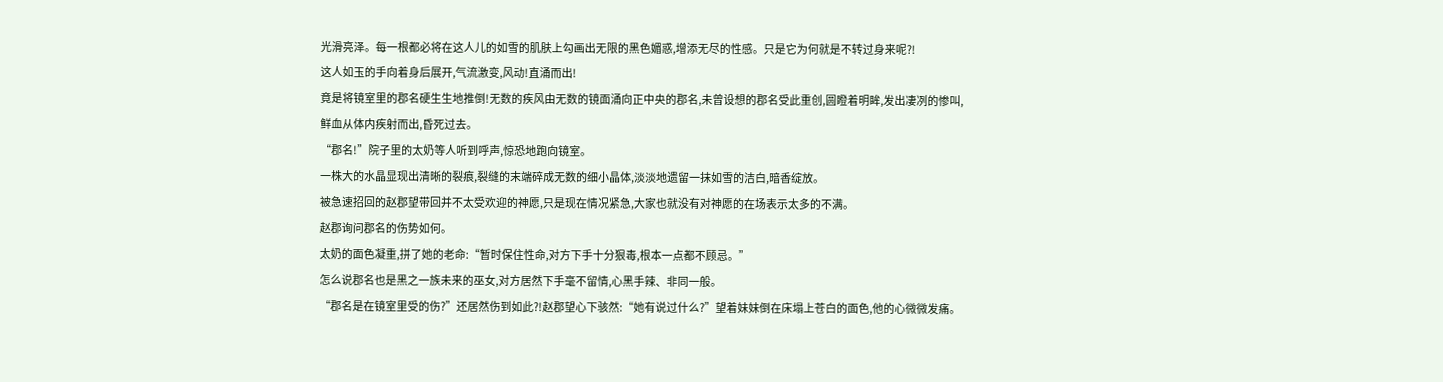光滑亮泽。每一根都必将在这人儿的如雪的肌肤上勾画出无限的黑色媚惑,增添无尽的性感。只是它为何就是不转过身来呢?!
这人如玉的手向着身后展开,气流激变,风动!直涌而出!
竟是将镜室里的郡名硬生生地推倒!无数的疾风由无数的镜面涌向正中央的郡名,未曾设想的郡名受此重创,圆瞪着明眸,发出凄冽的惨叫,鲜血从体内疾射而出,昏死过去。
“郡名!”院子里的太奶等人听到呼声,惊恐地跑向镜室。
一株大的水晶显现出清晰的裂痕,裂缝的末端碎成无数的细小晶体,淡淡地遗留一抹如雪的洁白,暗香绽放。
被急速招回的赵郡望带回并不太受欢迎的神愿,只是现在情况紧急,大家也就没有对神愿的在场表示太多的不满。
赵郡询问郡名的伤势如何。
太奶的面色凝重,拼了她的老命:“暂时保住性命,对方下手十分狠毒,根本一点都不顾忌。”
怎么说郡名也是黑之一族未来的巫女,对方居然下手毫不留情,心黑手辣、非同一般。
“郡名是在镜室里受的伤?”还居然伤到如此?!赵郡望心下骇然:“她有说过什么?”望着妹妹倒在床塌上苍白的面色,他的心微微发痛。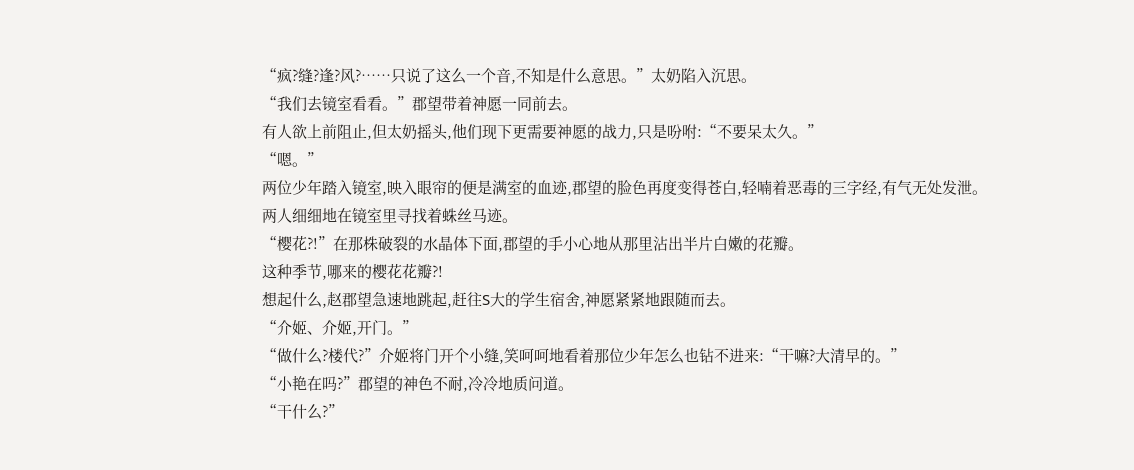“疯?缝?逢?风?……只说了这么一个音,不知是什么意思。”太奶陷入沉思。
“我们去镜室看看。”郡望带着神愿一同前去。
有人欲上前阻止,但太奶摇头,他们现下更需要神愿的战力,只是吩咐:“不要呆太久。”
“嗯。”
两位少年踏入镜室,映入眼帘的便是满室的血迹,郡望的脸色再度变得苍白,轻喃着恶毒的三字经,有气无处发泄。
两人细细地在镜室里寻找着蛛丝马迹。
“樱花?!”在那株破裂的水晶体下面,郡望的手小心地从那里沾出半片白嫩的花瓣。
这种季节,哪来的樱花花瓣?!
想起什么,赵郡望急速地跳起,赶往S大的学生宿舍,神愿紧紧地跟随而去。
“介姬、介姬,开门。”
“做什么?楼代?”介姬将门开个小缝,笑呵呵地看着那位少年怎么也钻不进来:“干嘛?大清早的。”
“小艳在吗?”郡望的神色不耐,冷冷地质问道。
“干什么?”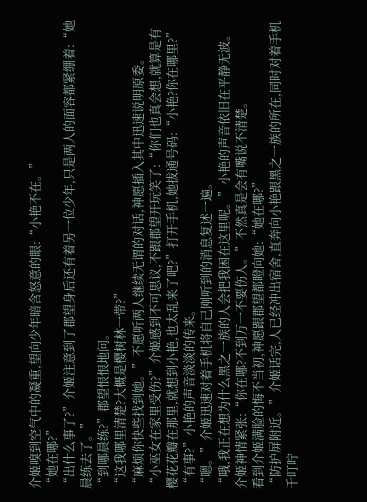介姬嗅到空气中的凝重,望向少年暗含怒意的眼:“小艳不在。”
“她在哪?”
“出什么事了?”介姬注意到了郡望身后还有着另一位少年,只是两人的面容都紧绷着:“她晨练去了。”
“到哪晨练?”郡望恨恨地问。
“这我哪里清楚?大概是樱树林一带?”
“麻烦你快些找到她。”不愿听两人继续无谓的对话,神愿插入其中迅速说明原委。
“小巫女在家里受伤?”介姬感到不可思议,不跟郡望开玩笑了:“你们也真会想,就算是有樱花花瓣在那里,就想到小艳,也太乱来了吧?”打开手机,她拔通号码:“小艳?你在哪里?”
“有事?”小艳的声音淡淡的传来。
“嗯。”介姬迅速对着手机将自己刚听到的消息复述一遍。
“哦,我正在想为什么黑之一族的人会把我困在这里呢。”小艳的声音依旧在平静无波。
介姬神情紧张:“你在哪?不到万一不要伤人。”不然真是会有嘴说不清楚。
看到介姬满脸的悔不当初,神愿跟郡望都瞪向她:“她在哪?”
“防护屏附近。”介姬话完,人已经冲出宿舍,直奔向小艳跟黑之一族的所在,同时对着手机千叮咛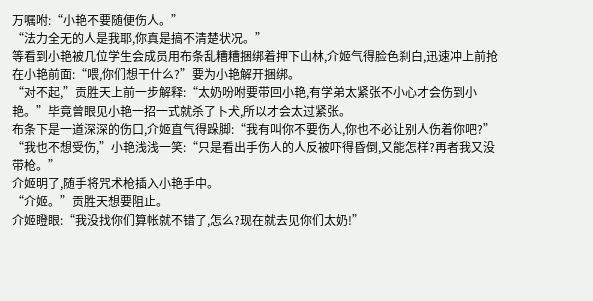万嘱咐:“小艳不要随便伤人。”
“法力全无的人是我耶,你真是搞不清楚状况。”
等看到小艳被几位学生会成员用布条乱糟糟捆绑着押下山林,介姬气得脸色刹白,迅速冲上前抢在小艳前面:“喂,你们想干什么?”要为小艳解开捆绑。
“对不起,”贡胜天上前一步解释:“太奶吩咐要带回小艳,有学弟太紧张不小心才会伤到小艳。”毕竟曾眼见小艳一招一式就杀了卜犬,所以才会太过紧张。
布条下是一道深深的伤口,介姬直气得跺脚:“我有叫你不要伤人,你也不必让别人伤着你吧?”
“我也不想受伤,”小艳浅浅一笑:“只是看出手伤人的人反被吓得昏倒,又能怎样?再者我又没带枪。”
介姬明了,随手将咒术枪插入小艳手中。
“介姬。”贡胜天想要阻止。
介姬瞪眼:“我没找你们算帐就不错了,怎么?现在就去见你们太奶!”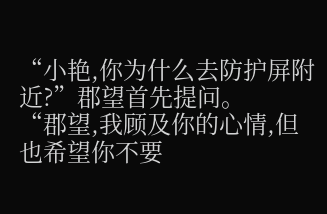“小艳,你为什么去防护屏附近?”郡望首先提问。
“郡望,我顾及你的心情,但也希望你不要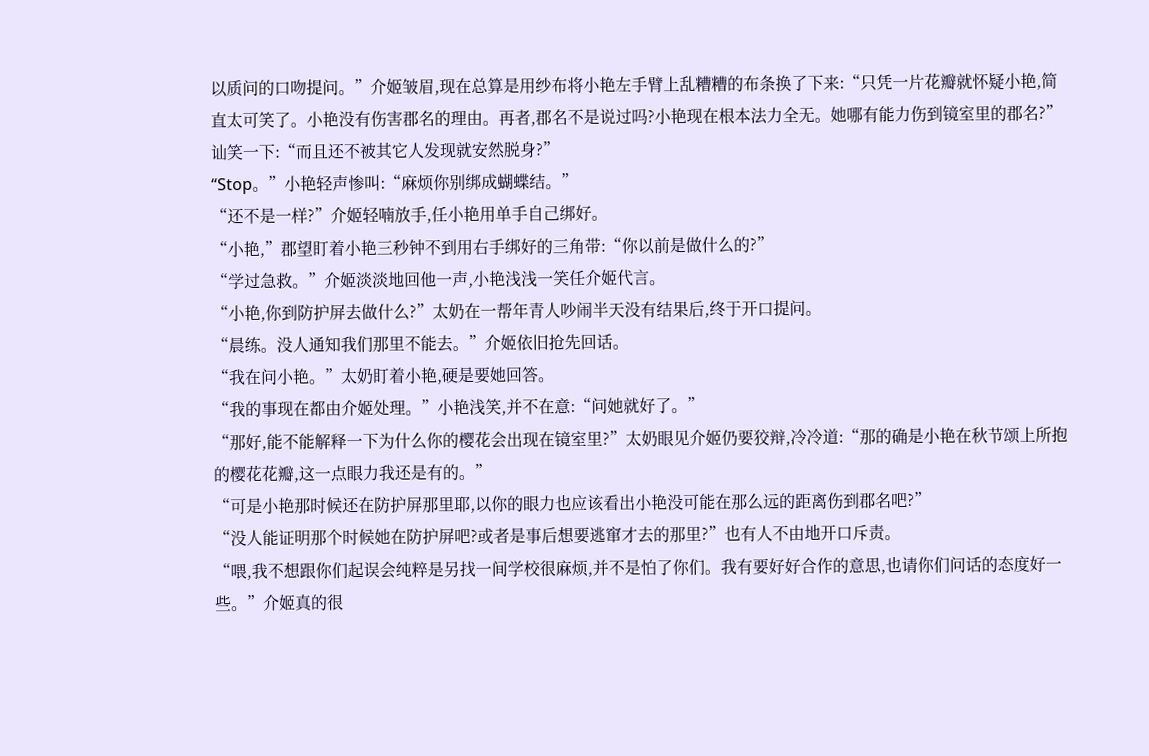以质问的口吻提问。”介姬皱眉,现在总算是用纱布将小艳左手臂上乱糟糟的布条换了下来:“只凭一片花瓣就怀疑小艳,简直太可笑了。小艳没有伤害郡名的理由。再者,郡名不是说过吗?小艳现在根本法力全无。她哪有能力伤到镜室里的郡名?”讪笑一下:“而且还不被其它人发现就安然脱身?”
“Stop。”小艳轻声惨叫:“麻烦你别绑成蝴蝶结。”
“还不是一样?”介姬轻喃放手,任小艳用单手自己绑好。
“小艳,”郡望盯着小艳三秒钟不到用右手绑好的三角带:“你以前是做什么的?”
“学过急救。”介姬淡淡地回他一声,小艳浅浅一笑任介姬代言。
“小艳,你到防护屏去做什么?”太奶在一帮年青人吵闹半天没有结果后,终于开口提问。
“晨练。没人通知我们那里不能去。”介姬依旧抢先回话。
“我在问小艳。”太奶盯着小艳,硬是要她回答。
“我的事现在都由介姬处理。”小艳浅笑,并不在意:“问她就好了。”
“那好,能不能解释一下为什么你的樱花会出现在镜室里?”太奶眼见介姬仍要狡辩,冷冷道:“那的确是小艳在秋节颂上所抱的樱花花瓣,这一点眼力我还是有的。”
“可是小艳那时候还在防护屏那里耶,以你的眼力也应该看出小艳没可能在那么远的距离伤到郡名吧?”
“没人能证明那个时候她在防护屏吧?或者是事后想要逃窜才去的那里?”也有人不由地开口斥责。
“喂,我不想跟你们起误会纯粹是另找一间学校很麻烦,并不是怕了你们。我有要好好合作的意思,也请你们问话的态度好一些。”介姬真的很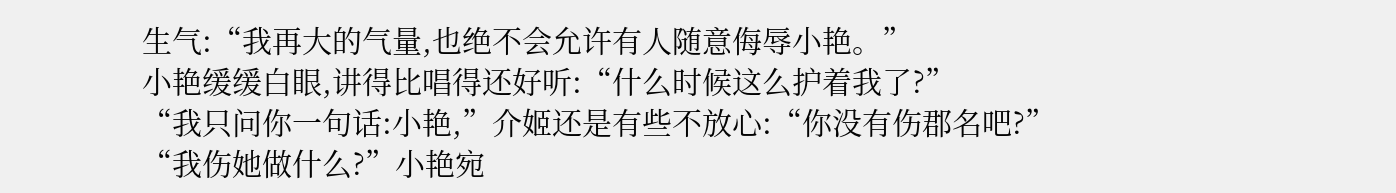生气:“我再大的气量,也绝不会允许有人随意侮辱小艳。”
小艳缓缓白眼,讲得比唱得还好听:“什么时候这么护着我了?”
“我只问你一句话:小艳,”介姬还是有些不放心:“你没有伤郡名吧?”
“我伤她做什么?”小艳宛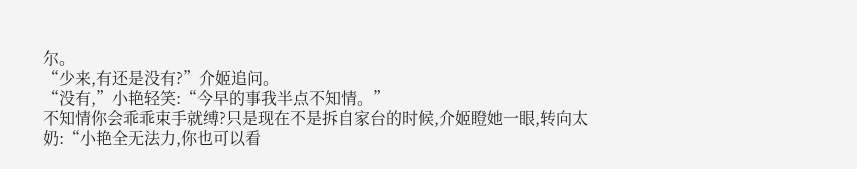尔。
“少来,有还是没有?”介姬追问。
“没有,”小艳轻笑:“今早的事我半点不知情。”
不知情你会乖乖束手就缚?只是现在不是拆自家台的时候,介姬瞪她一眼,转向太奶:“小艳全无法力,你也可以看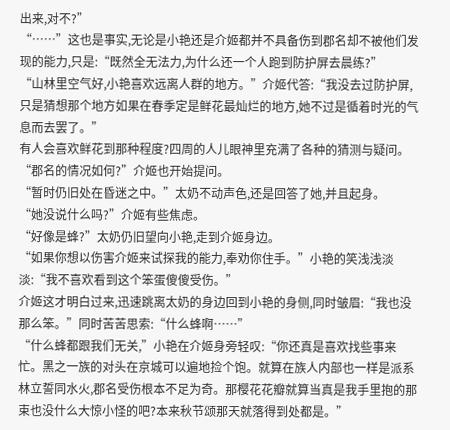出来,对不?”
“……”这也是事实,无论是小艳还是介姬都并不具备伤到郡名却不被他们发现的能力,只是:“既然全无法力,为什么还一个人跑到防护屏去晨练?”
“山林里空气好,小艳喜欢远离人群的地方。”介姬代答:“我没去过防护屏,只是猜想那个地方如果在春季定是鲜花最灿烂的地方,她不过是循着时光的气息而去罢了。”
有人会喜欢鲜花到那种程度?四周的人儿眼神里充满了各种的猜测与疑问。
“郡名的情况如何?”介姬也开始提问。
“暂时仍旧处在昏迷之中。”太奶不动声色,还是回答了她,并且起身。
“她没说什么吗?”介姬有些焦虑。
“好像是蜂?”太奶仍旧望向小艳,走到介姬身边。
“如果你想以伤害介姬来试探我的能力,奉劝你住手。”小艳的笑浅浅淡淡:“我不喜欢看到这个笨蛋傻傻受伤。”
介姬这才明白过来,迅速跳离太奶的身边回到小艳的身侧,同时皱眉:“我也没那么笨。”同时苦苦思索:“什么蜂啊……”
“什么蜂都跟我们无关,”小艳在介姬身旁轻叹:“你还真是喜欢找些事来忙。黑之一族的对头在京城可以遍地捡个饱。就算在族人内部也一样是派系林立誓同水火,郡名受伤根本不足为奇。那樱花花瓣就算当真是我手里抱的那束也没什么大惊小怪的吧?本来秋节颂那天就落得到处都是。”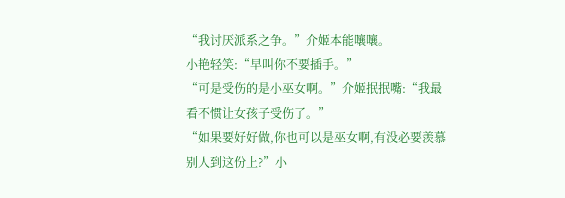“我讨厌派系之争。”介姬本能嚷嚷。
小艳轻笑:“早叫你不要插手。”
“可是受伤的是小巫女啊。”介姬抿抿嘴:“我最看不惯让女孩子受伤了。”
“如果要好好做,你也可以是巫女啊,有没必要羡慕别人到这份上?”小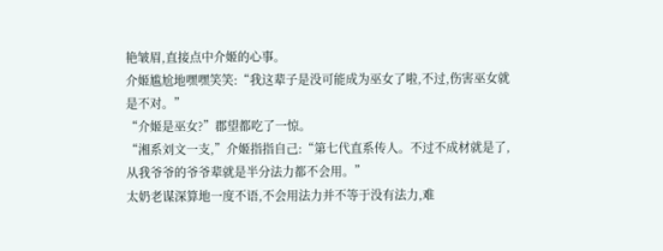艳皱眉,直接点中介姬的心事。
介姬尴尬地嘿嘿笑笑:“我这辈子是没可能成为巫女了啦,不过,伤害巫女就是不对。”
“介姬是巫女?”郡望都吃了一惊。
“湘系刘文一支,”介姬指指自己:“第七代直系传人。不过不成材就是了,从我爷爷的爷爷辈就是半分法力都不会用。”
太奶老谋深算地一度不语,不会用法力并不等于没有法力,难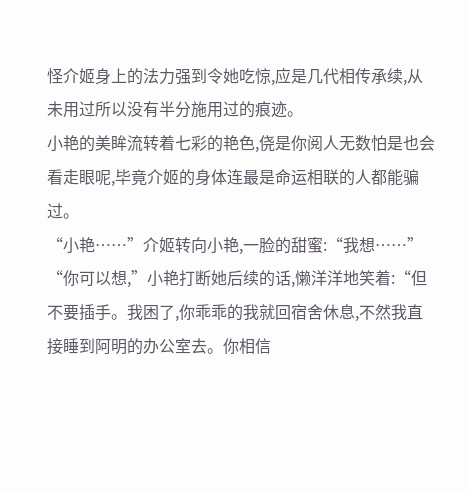怪介姬身上的法力强到令她吃惊,应是几代相传承续,从未用过所以没有半分施用过的痕迹。
小艳的美眸流转着七彩的艳色,侥是你阅人无数怕是也会看走眼呢,毕竟介姬的身体连最是命运相联的人都能骗过。
“小艳……”介姬转向小艳,一脸的甜蜜:“我想……”
“你可以想,”小艳打断她后续的话,懒洋洋地笑着:“但不要插手。我困了,你乖乖的我就回宿舍休息,不然我直接睡到阿明的办公室去。你相信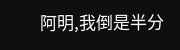阿明,我倒是半分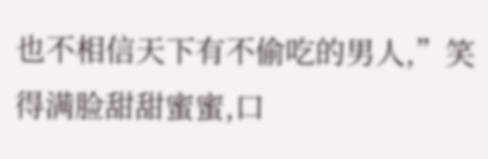也不相信天下有不偷吃的男人,”笑得满脸甜甜蜜蜜,口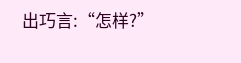出巧言:“怎样?”